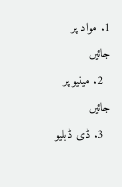1. مواد پر جائیں
  2. مینیو پر جائیں
  3. ڈی ڈبلیو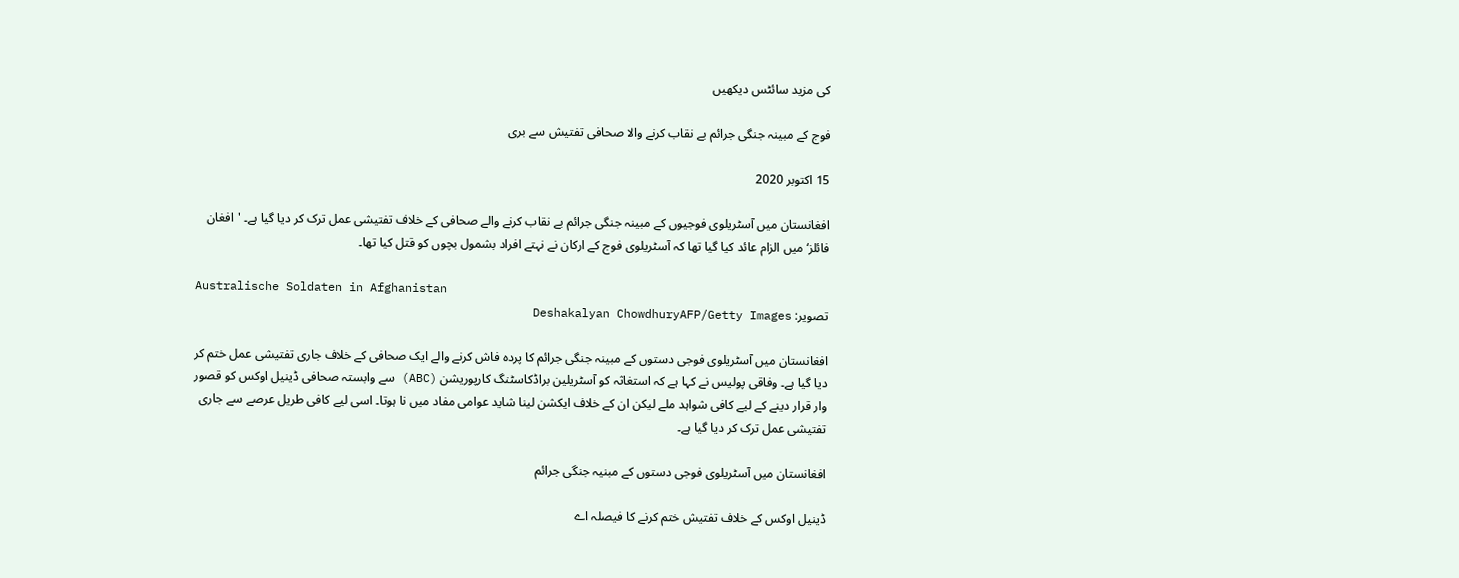کی مزید سائٹس دیکھیں

فوج کے مبينہ جنگی جرائم بے نقاب کرنے والا صحافی تفتيش سے بری

15 اکتوبر 2020

افغانستان ميں آسٹريلوی فوجيوں کے مبينہ جنگی جرائم بے نقاب کرنے والے صحافی کے خلاف تفتيشی عمل ترک کر ديا گيا ہے۔ 'افغان فائلز‘ ميں الزام عائد کيا گيا تھا کہ آسٹريلوی فوج کے ارکان نے نہتے افراد بشمول بچوں کو قتل کيا تھا۔

Australische Soldaten in Afghanistan
تصویر: Deshakalyan ChowdhuryAFP/Getty Images

افغانستان ميں آسٹريلوی فوجی دستوں کے مبينہ جنگی جرائم کا پردہ فاش کرنے والے ايک صحافی کے خلاف جاری تفتيشی عمل ختم کر ديا گيا ہے۔ وفاقی پوليس نے کہا ہے کہ استغاثہ کو آسٹريلين براڈکاسٹنگ کارپوريشن (ABC) سے وابستہ صحافی ڈينيل اوکس کو قصور وار قرار دينے کے ليے کافی شواہد ملے ليکن ان کے خلاف ايکشن لينا شايد عوامی مفاد ميں نا ہوتا۔ اسی ليے کافی طريل عرصے سے جاری تفتيشی عمل ترک کر ديا گيا ہے۔

افغانستان ميں آسٹريلوی فوجی دستوں کے مبنيہ جنگی جرائم

ڈينيل اوکس کے خلاف تفتيش ختم کرنے کا فيصلہ اے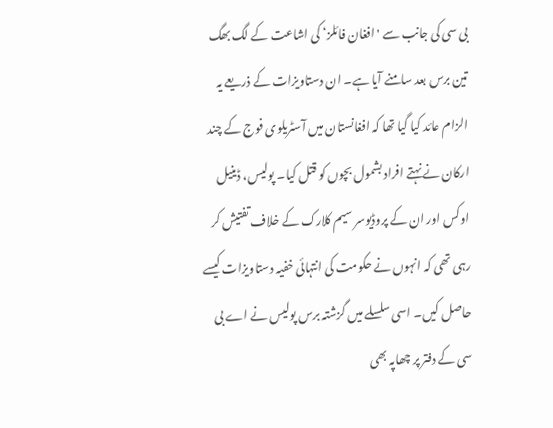بی سی کی جانب سے 'افغان فائلز‘ کی اشاعت کے لگ بھگ تين برس بعد سامنے آيا ہے۔ ان دستاويزات کے ذريعے يہ الزام عائد کيا گيا تھا کہ افغانستان ميں آسٹريلوی فوج کے چند ارکان نے نہتے افراد بشمول بچوں کو قتل کيا۔ پوليس، ڈينيل اوکس اور ان کے پروڈيوسر سيم کلارک کے خلاف تفتيش کر رہی تھی کہ انہوں نے حکومت کی انتہائی خفيہ دستاويزات کيسے حاصل کيں۔ اسی سلسلے ميں گزشتہ برس پوليس نے اے بی سی کے دفتر پر چھاپہ بھی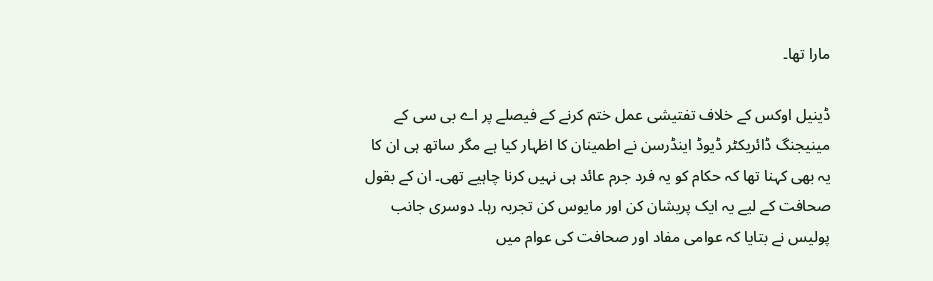مارا تھا۔

ڈينيل اوکس کے خلاف تفتيشی عمل ختم کرنے کے فيصلے پر اے بی سی کے مينيجنگ ڈائريکٹر ڈيوڈ اينڈرسن نے اطمينان کا اظہار کيا ہے مگر ساتھ ہی ان کا يہ بھی کہنا تھا کہ حکام کو يہ فرد جرم عائد ہی نہيں کرنا چاہيے تھی۔ ان کے بقول صحافت کے ليے يہ ايک پريشان کن اور مايوس کن تجربہ رہا۔ دوسری جانب پوليس نے بتايا کہ عوامی مفاد اور صحافت کی عوام ميں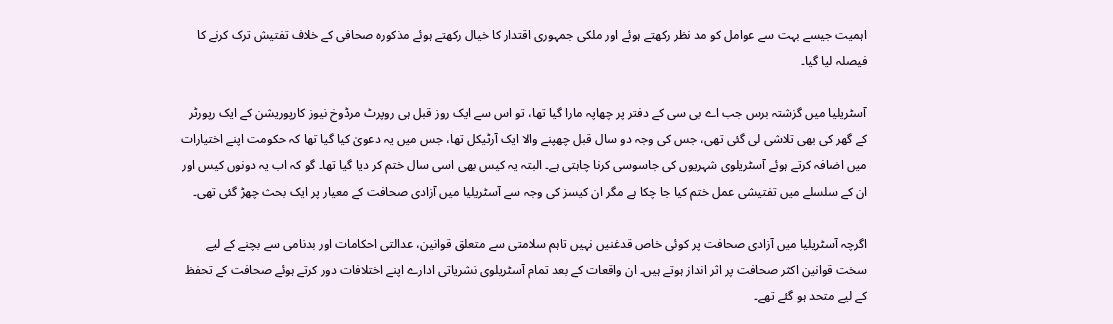اہميت جيسے بہت سے عوامل کو مد نظر رکھتے ہوئے اور ملکی جمہوری اقتدار کا خيال رکھتے ہوئے مذکورہ صحافی کے خلاف تفتيش ترک کرنے کا فيصلہ ليا گيا۔

آسٹريليا ميں گزشتہ برس جب اے بی سی کے دفتر پر چھاپہ مارا گيا تھا، تو اس سے ايک روز قبل ہی روپرٹ مرڈوخ نيوز کارپوريشن کے ايک رپورٹر کے گھر کی بھی تلاشی لی گئی تھی، جس کی وجہ دو سال قبل چھپنے والا ايک آرٹيکل تھا، جس ميں يہ دعویٰ کيا گيا تھا کہ حکومت اپنے اختيارات ميں اضافہ کرتے ہوئے آسٹريلوی شہريوں کی جاسوسی کرنا چاہتی ہے۔ البتہ يہ کيس بھی اسی سال ختم کر ديا گيا تھا۔ گو کہ اب يہ دونوں کيس اور ان کے سلسلے ميں تفتيشی عمل ختم کيا جا چکا ہے مگر ان کيسز کی وجہ سے آسٹريليا ميں آزادی صحافت کے معيار پر ايک بحث چھڑ گئی تھی۔

اگرچہ آسٹريليا ميں آزادی صحافت پر کوئی خاص قدغنيں نہيں تاہم سلامتی سے متعلق قوانين، عدالتی احکامات اور بدنامی سے بچنے کے ليے سخت قوانين اکثر صحافت پر اثر انداز ہوتے ہيں۔ ان واقعات کے بعد تمام آسٹريلوی نشرياتی ادارے اپنے اختلافات دور کرتے ہوئے صحافت کے تحفظ کے ليے متحد ہو گئے تھے۔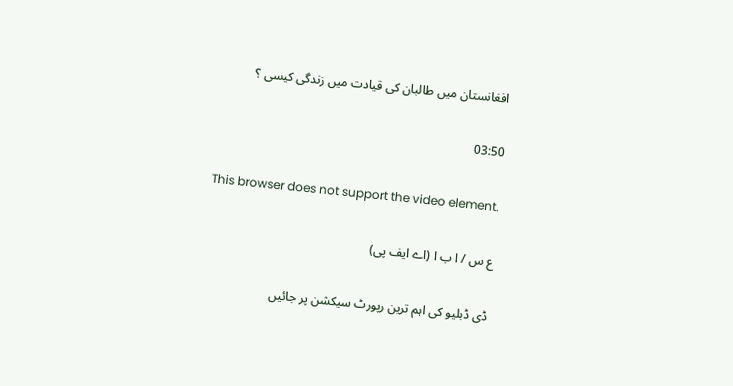افغانستان میں طالبان کی قیادت میں زندگی کیسی ؟

03:50

This browser does not support the video element.

ع س / ا ب ا (اے ايف پی)

ڈی ڈبلیو کی اہم ترین رپورٹ سیکشن پر جائیں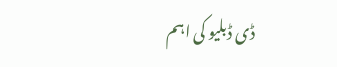ڈی ڈبلیو کی اہم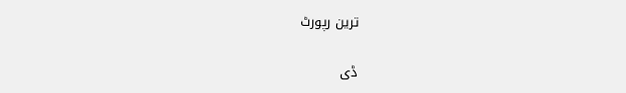ترین رپورٹ

ڈی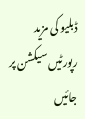ڈبلیو کی مزید رپورٹیں سیکشن پر جائیں